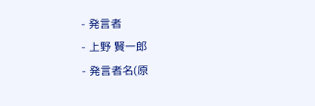- 発言者
- 上野 賢一郎
- 発言者名(原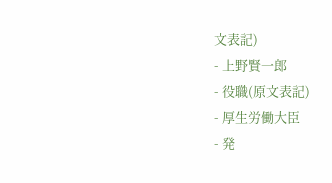文表記)
- 上野賢一郎
- 役職(原文表記)
- 厚生労働大臣
- 発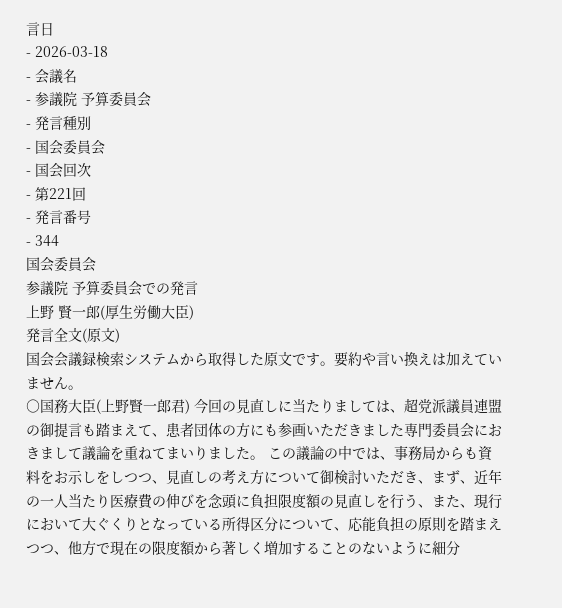言日
- 2026-03-18
- 会議名
- 参議院 予算委員会
- 発言種別
- 国会委員会
- 国会回次
- 第221回
- 発言番号
- 344
国会委員会
参議院 予算委員会での発言
上野 賢一郎(厚生労働大臣)
発言全文(原文)
国会会議録検索システムから取得した原文です。要約や言い換えは加えていません。
○国務大臣(上野賢一郎君) 今回の見直しに当たりましては、超党派議員連盟の御提言も踏まえて、患者団体の方にも参画いただきました専門委員会におきまして議論を重ねてまいりました。 この議論の中では、事務局からも資料をお示しをしつつ、見直しの考え方について御検討いただき、まず、近年の一人当たり医療費の伸びを念頭に負担限度額の見直しを行う、また、現行において大ぐくりとなっている所得区分について、応能負担の原則を踏まえつつ、他方で現在の限度額から著しく増加することのないように細分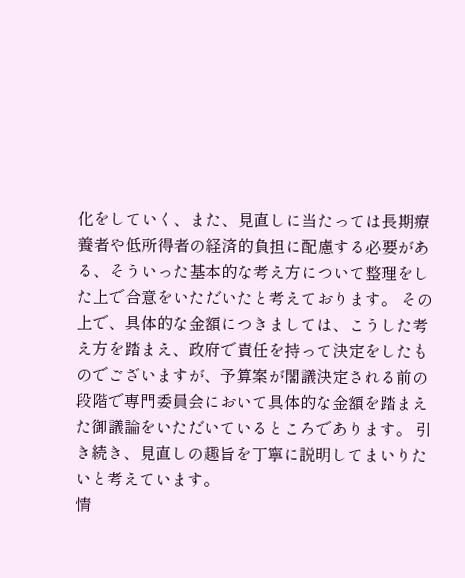化をしていく、また、見直しに当たっては長期療養者や低所得者の経済的負担に配慮する必要がある、そういった基本的な考え方について整理をした上で合意をいただいたと考えております。 その上で、具体的な金額につきましては、こうした考え方を踏まえ、政府で責任を持って決定をしたものでございますが、予算案が閣議決定される前の段階で専門委員会において具体的な金額を踏まえた御議論をいただいているところであります。 引き続き、見直しの趣旨を丁寧に説明してまいりたいと考えています。
情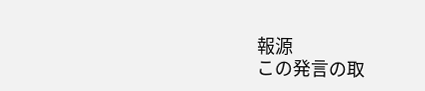報源
この発言の取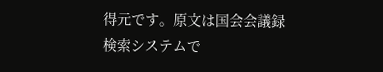得元です。原文は国会会議録検索システムで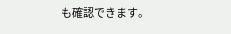も確認できます。